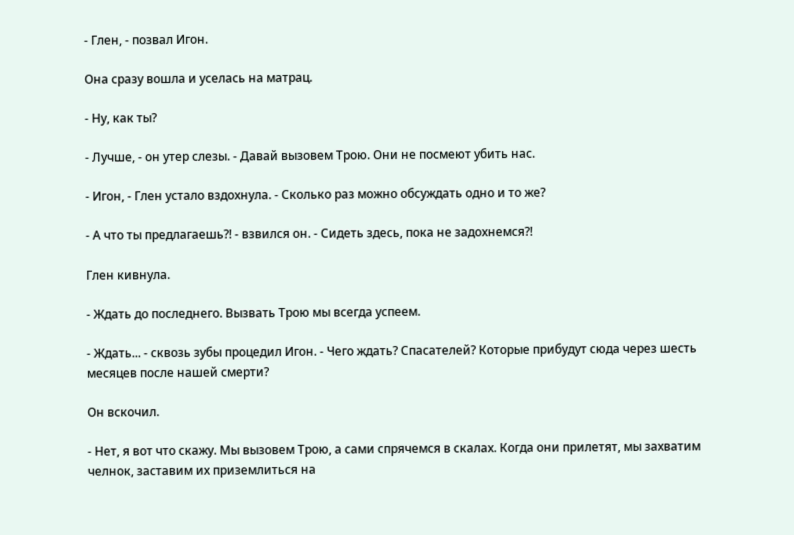- Глен, - позвал Игон.

Она сразу вошла и уселась на матрац.

- Ну, как ты?

- Лучше, - он утер слезы. - Давай вызовем Трою. Они не посмеют убить нас.

- Игон, - Глен устало вздохнула. - Сколько раз можно обсуждать одно и то же?

- А что ты предлагаешь?! - взвился он. - Сидеть здесь, пока не задохнемся?!

Глен кивнула.

- Ждать до последнего. Вызвать Трою мы всегда успеем.

- Ждать... - сквозь зубы процедил Игон. - Чего ждать? Спасателей? Которые прибудут сюда через шесть месяцев после нашей смерти?

Он вскочил.

- Нет, я вот что скажу. Мы вызовем Трою, а сами спрячемся в скалах. Когда они прилетят, мы захватим челнок, заставим их приземлиться на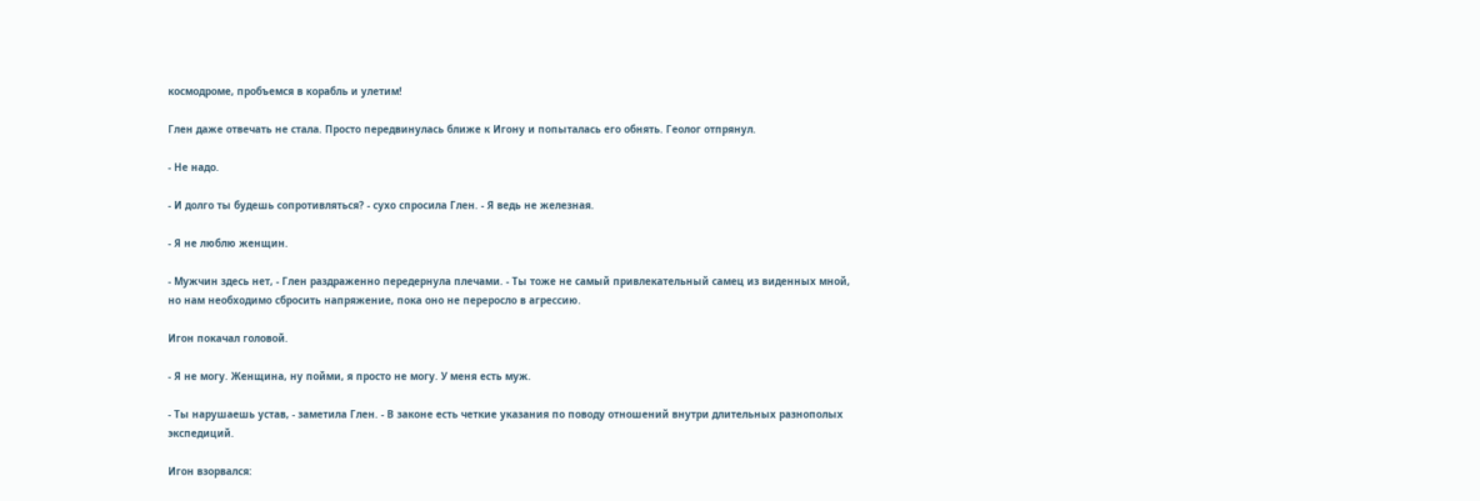космодроме, пробъемся в корабль и улетим!

Глен даже отвечать не стала. Просто передвинулась ближе к Игону и попыталась его обнять. Геолог отпрянул.

- Не надо.

- И долго ты будешь сопротивляться? - сухо спросила Глен. - Я ведь не железная.

- Я не люблю женщин.

- Мужчин здесь нет, - Глен раздраженно передернула плечами. - Ты тоже не самый привлекательный самец из виденных мной, но нам необходимо сбросить напряжение, пока оно не переросло в агрессию.

Игон покачал головой.

- Я не могу. Женщина, ну пойми, я просто не могу. У меня есть муж.

- Ты нарушаешь устав, - заметила Глен. - В законе есть четкие указания по поводу отношений внутри длительных разнополых экспедиций.

Игон взорвался: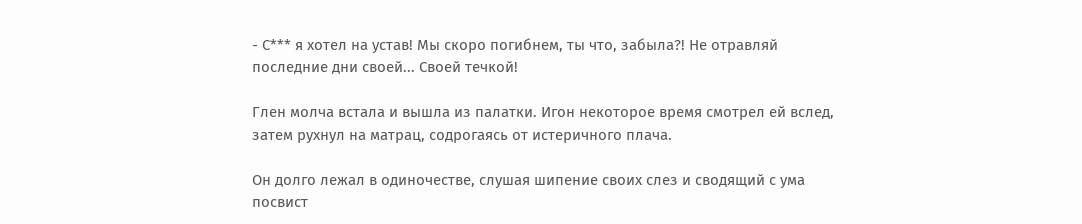- С*** я хотел на устав! Мы скоро погибнем, ты что, забыла?! Не отравляй последние дни своей... Своей течкой!

Глен молча встала и вышла из палатки. Игон некоторое время смотрел ей вслед, затем рухнул на матрац, содрогаясь от истеричного плача.

Он долго лежал в одиночестве, слушая шипение своих слез и сводящий с ума посвист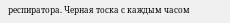респиратора. Черная тоска с каждым часом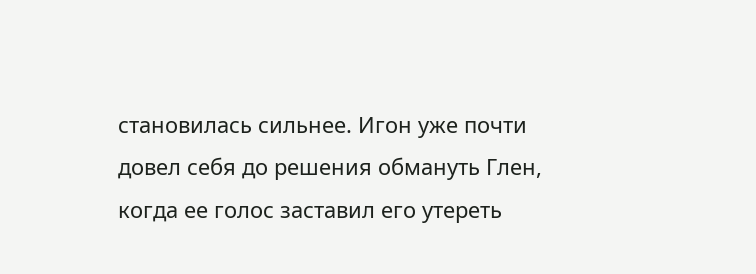становилась сильнее. Игон уже почти довел себя до решения обмануть Глен, когда ее голос заставил его утереть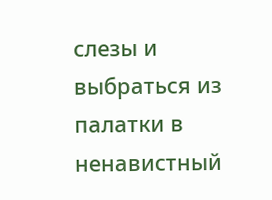слезы и выбраться из палатки в ненавистный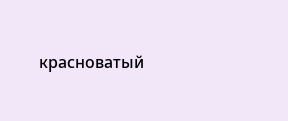красноватый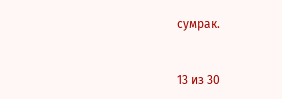сумрак.



13 из 30